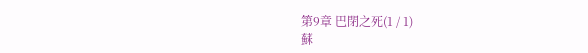第9章 巴閉之死(1 / 1)
蘇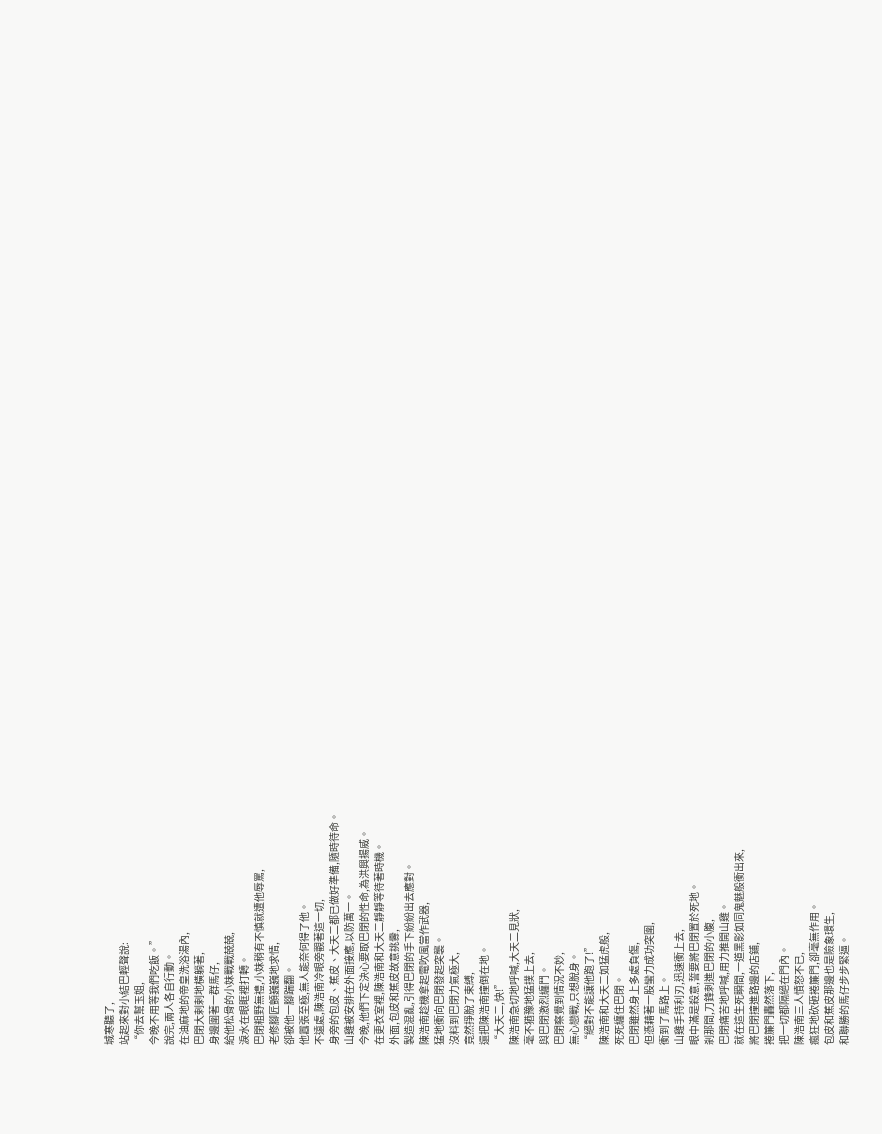城寒聽了,
站起來對小結巴輕聲說:
“你去幫玉姐,
今晚不用等我們吃飯。”
說完,兩人各自行動。
在油麻地的帝皇洗浴湯內,
巴閉大剌剌地橫躺著,
身邊圍著一群馬仔,
給他松骨的小妹戰戰兢兢,
淚水在眼眶裡打轉。
巴閉粗野無禮,小妹稍有不慎就遭他辱罵,
老修腳匠顫巍巍地求情,
卻被他一腳踹翻。
他囂張至極,無人能奈何得了他。
不遠處,陳浩南冷眼旁觀著這一切,
身旁的包皮、蕉皮、大天二都已做好準備,隨時待命。
山雞被安排在外面接應,以防萬一。
今晚,他們下定決心要取巴閉的性命,為洪興揚威。
在更衣室裡,陳浩南和大天二靜靜等待著時機。
外面,包皮和蕉皮故意挑釁,
製造混亂,引得巴閉的手下紛紛出去應對。
陳浩南趁機拿起電吹風當作武器,
猛地衝向巴閉發起突襲。
沒料到巴閉力氣極大,
竟然掙脫了束縛,
還把陳浩南撞倒在地。
“大天二,快!”
陳浩南急切地呼喊,大天二見狀,
毫不猶豫地猛撲上去,
與巴閉激烈纏鬥。
巴閉察覺到情況不妙,
無心戀戰,只想脫身。
“絕對不能讓他跑了!”
陳浩南和大天二如猛虎般,
死死纏住巴閉。
巴閉雖然身上多處負傷,
但憑藉著一股蠻力成功突圍,
衝到了馬路上。
山雞手持利刃,迅速衝上去,
眼中滿是殺意,誓要將巴閉置於死地。
剎那間,刀鋒刺進巴閉的小腹,
巴閉痛苦地呼喊,用力推開山雞。
就在這生死瞬間,一道黑影如同鬼魅般衝出來,
將巴閉撞進路邊的店鋪,
捲簾門轟然落下,
把一切都隔絕在門內。
陳浩南三人憤怒不已,
瘋狂地砍砸捲簾門,卻毫無作用。
包皮和蕉皮那邊也是險象環生,
和聯勝的馬仔步步緊逼。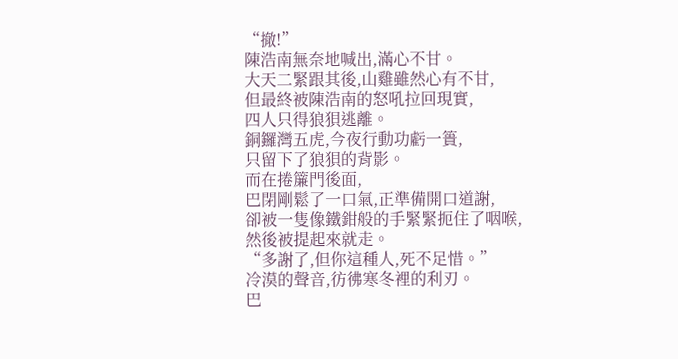“撤!”
陳浩南無奈地喊出,滿心不甘。
大天二緊跟其後,山雞雖然心有不甘,
但最終被陳浩南的怒吼拉回現實,
四人只得狼狽逃離。
銅鑼灣五虎,今夜行動功虧一簣,
只留下了狼狽的背影。
而在捲簾門後面,
巴閉剛鬆了一口氣,正準備開口道謝,
卻被一隻像鐵鉗般的手緊緊扼住了咽喉,
然後被提起來就走。
“多謝了,但你這種人,死不足惜。”
冷漠的聲音,彷彿寒冬裡的利刃。
巴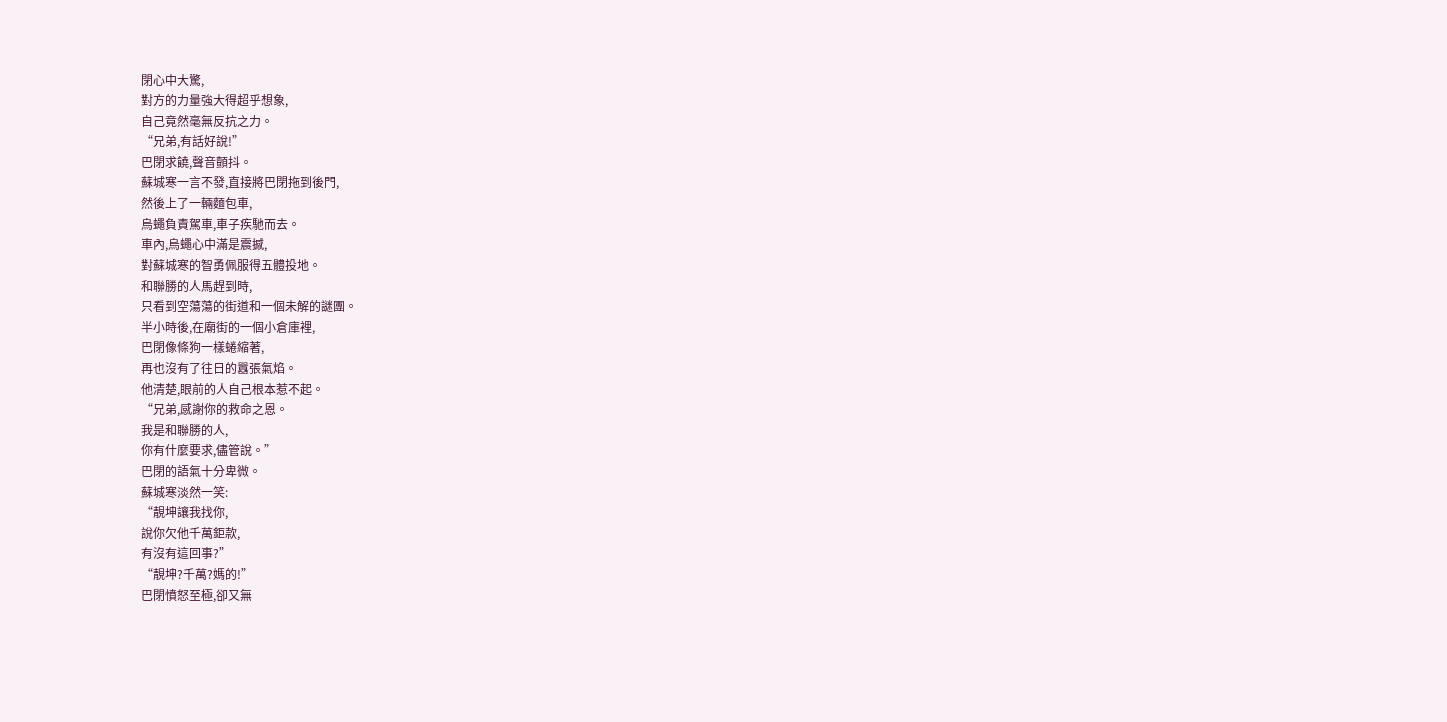閉心中大驚,
對方的力量強大得超乎想象,
自己竟然毫無反抗之力。
“兄弟,有話好說!”
巴閉求饒,聲音顫抖。
蘇城寒一言不發,直接將巴閉拖到後門,
然後上了一輛麵包車,
烏蠅負責駕車,車子疾馳而去。
車內,烏蠅心中滿是震撼,
對蘇城寒的智勇佩服得五體投地。
和聯勝的人馬趕到時,
只看到空蕩蕩的街道和一個未解的謎團。
半小時後,在廟街的一個小倉庫裡,
巴閉像條狗一樣蜷縮著,
再也沒有了往日的囂張氣焰。
他清楚,眼前的人自己根本惹不起。
“兄弟,感謝你的救命之恩。
我是和聯勝的人,
你有什麼要求,儘管說。”
巴閉的語氣十分卑微。
蘇城寒淡然一笑:
“靚坤讓我找你,
說你欠他千萬鉅款,
有沒有這回事?”
“靚坤?千萬?媽的!”
巴閉憤怒至極,卻又無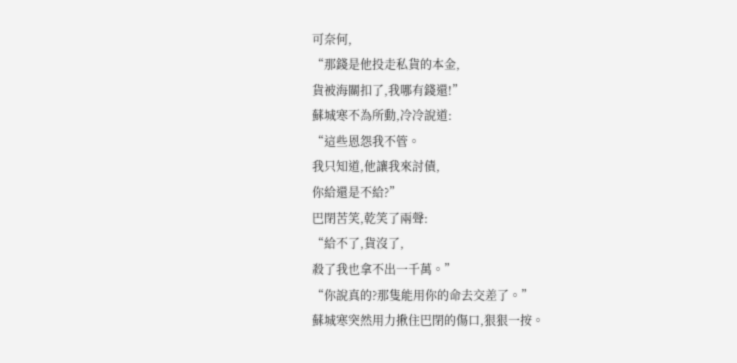可奈何,
“那錢是他投走私貨的本金,
貨被海關扣了,我哪有錢還!”
蘇城寒不為所動,冷冷說道:
“這些恩怨我不管。
我只知道,他讓我來討債,
你給還是不給?”
巴閉苦笑,乾笑了兩聲:
“給不了,貨沒了,
殺了我也拿不出一千萬。”
“你說真的?那隻能用你的命去交差了。”
蘇城寒突然用力揪住巴閉的傷口,狠狠一按。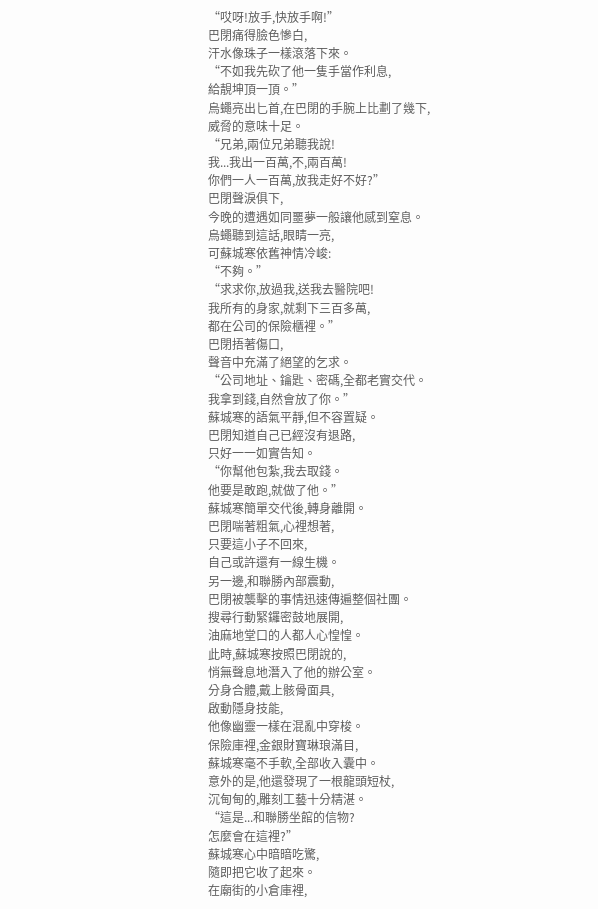“哎呀!放手,快放手啊!”
巴閉痛得臉色慘白,
汗水像珠子一樣滾落下來。
“不如我先砍了他一隻手當作利息,
給靚坤頂一頂。”
烏蠅亮出匕首,在巴閉的手腕上比劃了幾下,
威脅的意味十足。
“兄弟,兩位兄弟聽我說!
我...我出一百萬,不,兩百萬!
你們一人一百萬,放我走好不好?”
巴閉聲淚俱下,
今晚的遭遇如同噩夢一般讓他感到窒息。
烏蠅聽到這話,眼睛一亮,
可蘇城寒依舊神情冷峻:
“不夠。”
“求求你,放過我,送我去醫院吧!
我所有的身家,就剩下三百多萬,
都在公司的保險櫃裡。”
巴閉捂著傷口,
聲音中充滿了絕望的乞求。
“公司地址、鑰匙、密碼,全都老實交代。
我拿到錢,自然會放了你。”
蘇城寒的語氣平靜,但不容置疑。
巴閉知道自己已經沒有退路,
只好一一如實告知。
“你幫他包紮,我去取錢。
他要是敢跑,就做了他。”
蘇城寒簡單交代後,轉身離開。
巴閉喘著粗氣,心裡想著,
只要這小子不回來,
自己或許還有一線生機。
另一邊,和聯勝內部震動,
巴閉被襲擊的事情迅速傳遍整個社團。
搜尋行動緊鑼密鼓地展開,
油麻地堂口的人都人心惶惶。
此時,蘇城寒按照巴閉說的,
悄無聲息地潛入了他的辦公室。
分身合體,戴上骸骨面具,
啟動隱身技能,
他像幽靈一樣在混亂中穿梭。
保險庫裡,金銀財寶琳琅滿目,
蘇城寒毫不手軟,全部收入囊中。
意外的是,他還發現了一根龍頭短杖,
沉甸甸的,雕刻工藝十分精湛。
“這是...和聯勝坐館的信物?
怎麼會在這裡?”
蘇城寒心中暗暗吃驚,
隨即把它收了起來。
在廟街的小倉庫裡,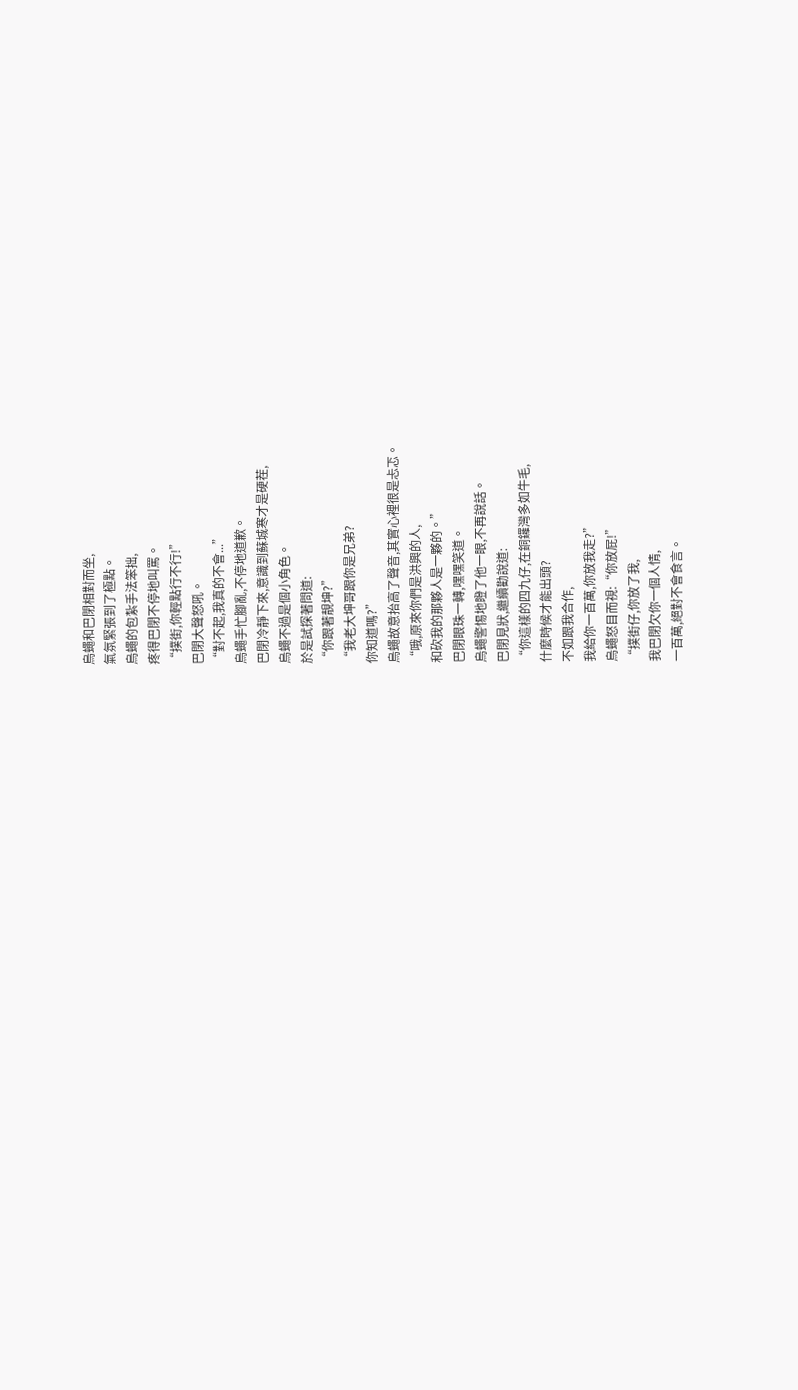烏蠅和巴閉相對而坐,
氣氛緊張到了極點。
烏蠅的包紮手法笨拙,
疼得巴閉不停地叫罵。
“撲街,你輕點行不行!”
巴閉大聲怒吼。
“對不起,我真的不會...”
烏蠅手忙腳亂,不停地道歉。
巴閉冷靜下來,意識到蘇城寒才是硬茬,
烏蠅不過是個小角色。
於是試探著問道:
“你跟著靚坤?”
“我老大坤哥跟你是兄弟?
你知道嗎?”
烏蠅故意抬高了聲音,其實心裡很是忐忑。
“哦,原來你們是洪興的人,
和砍我的那夥人是一夥的。”
巴閉眼珠一轉,嘿嘿笑道。
烏蠅警惕地瞪了他一眼,不再說話。
巴閉見狀,繼續勸說道:
“你這樣的四九仔,在銅鑼灣多如牛毛,
什麼時候才能出頭?
不如跟我合作,
我給你一百萬,你放我走?”
烏蠅怒目而視:“你放屁!”
“撲街仔,你放了我,
我巴閉欠你一個人情,
一百萬,絕對不會食言。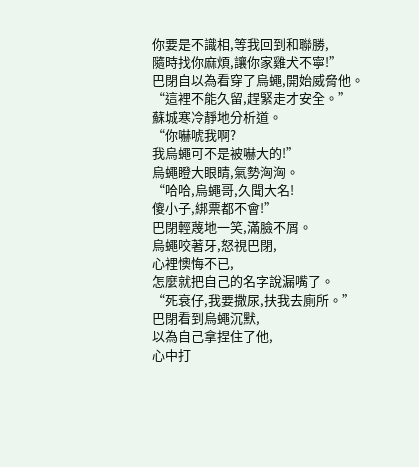你要是不識相,等我回到和聯勝,
隨時找你麻煩,讓你家雞犬不寧!”
巴閉自以為看穿了烏蠅,開始威脅他。
“這裡不能久留,趕緊走才安全。”
蘇城寒冷靜地分析道。
“你嚇唬我啊?
我烏蠅可不是被嚇大的!”
烏蠅瞪大眼睛,氣勢洶洶。
“哈哈,烏蠅哥,久聞大名!
傻小子,綁票都不會!”
巴閉輕蔑地一笑,滿臉不屑。
烏蠅咬著牙,怒視巴閉,
心裡懊悔不已,
怎麼就把自己的名字說漏嘴了。
“死衰仔,我要撒尿,扶我去廁所。”
巴閉看到烏蠅沉默,
以為自己拿捏住了他,
心中打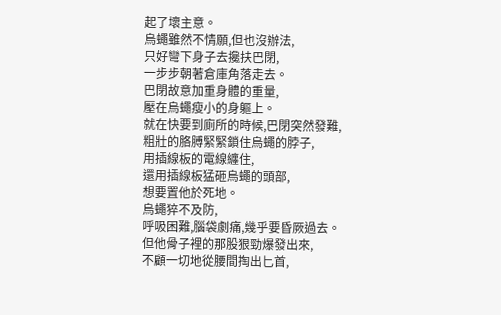起了壞主意。
烏蠅雖然不情願,但也沒辦法,
只好彎下身子去攙扶巴閉,
一步步朝著倉庫角落走去。
巴閉故意加重身體的重量,
壓在烏蠅瘦小的身軀上。
就在快要到廁所的時候,巴閉突然發難,
粗壯的胳膊緊緊鎖住烏蠅的脖子,
用插線板的電線纏住,
還用插線板猛砸烏蠅的頭部,
想要置他於死地。
烏蠅猝不及防,
呼吸困難,腦袋劇痛,幾乎要昏厥過去。
但他骨子裡的那股狠勁爆發出來,
不顧一切地從腰間掏出匕首,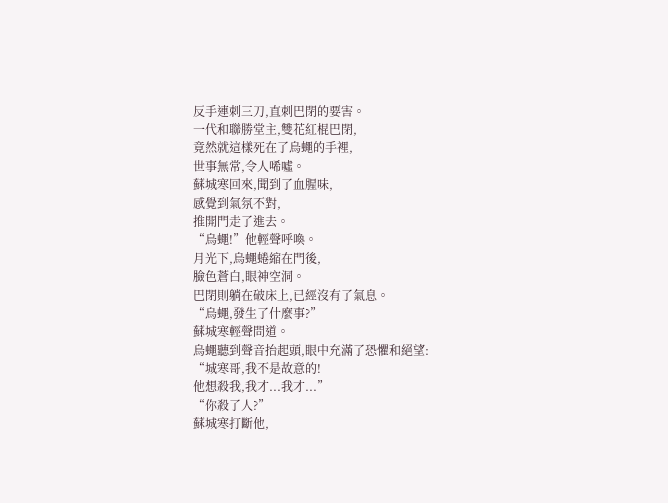反手連刺三刀,直刺巴閉的要害。
一代和聯勝堂主,雙花紅棍巴閉,
竟然就這樣死在了烏蠅的手裡,
世事無常,令人唏噓。
蘇城寒回來,聞到了血腥味,
感覺到氣氛不對,
推開門走了進去。
“烏蠅!”他輕聲呼喚。
月光下,烏蠅蜷縮在門後,
臉色蒼白,眼神空洞。
巴閉則躺在破床上,已經沒有了氣息。
“烏蠅,發生了什麼事?”
蘇城寒輕聲問道。
烏蠅聽到聲音抬起頭,眼中充滿了恐懼和絕望:
“城寒哥,我不是故意的!
他想殺我,我才...我才...”
“你殺了人?”
蘇城寒打斷他,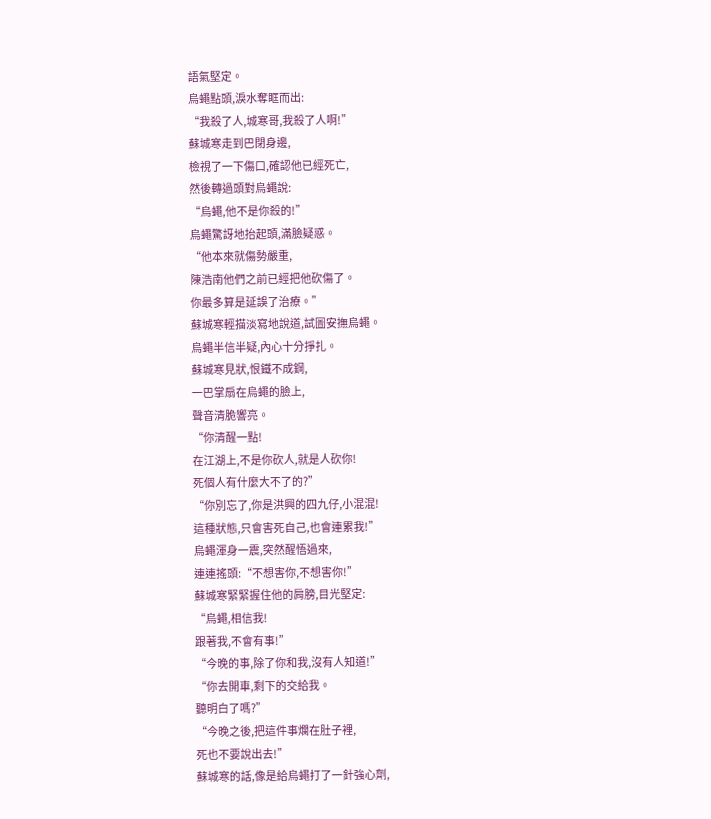語氣堅定。
烏蠅點頭,淚水奪眶而出:
“我殺了人,城寒哥,我殺了人啊!”
蘇城寒走到巴閉身邊,
檢視了一下傷口,確認他已經死亡,
然後轉過頭對烏蠅說:
“烏蠅,他不是你殺的!”
烏蠅驚訝地抬起頭,滿臉疑惑。
“他本來就傷勢嚴重,
陳浩南他們之前已經把他砍傷了。
你最多算是延誤了治療。”
蘇城寒輕描淡寫地說道,試圖安撫烏蠅。
烏蠅半信半疑,內心十分掙扎。
蘇城寒見狀,恨鐵不成鋼,
一巴掌扇在烏蠅的臉上,
聲音清脆響亮。
“你清醒一點!
在江湖上,不是你砍人,就是人砍你!
死個人有什麼大不了的?”
“你別忘了,你是洪興的四九仔,小混混!
這種狀態,只會害死自己,也會連累我!”
烏蠅渾身一震,突然醒悟過來,
連連搖頭:“不想害你,不想害你!”
蘇城寒緊緊握住他的肩膀,目光堅定:
“烏蠅,相信我!
跟著我,不會有事!”
“今晚的事,除了你和我,沒有人知道!”
“你去開車,剩下的交給我。
聽明白了嗎?”
“今晚之後,把這件事爛在肚子裡,
死也不要說出去!”
蘇城寒的話,像是給烏蠅打了一針強心劑,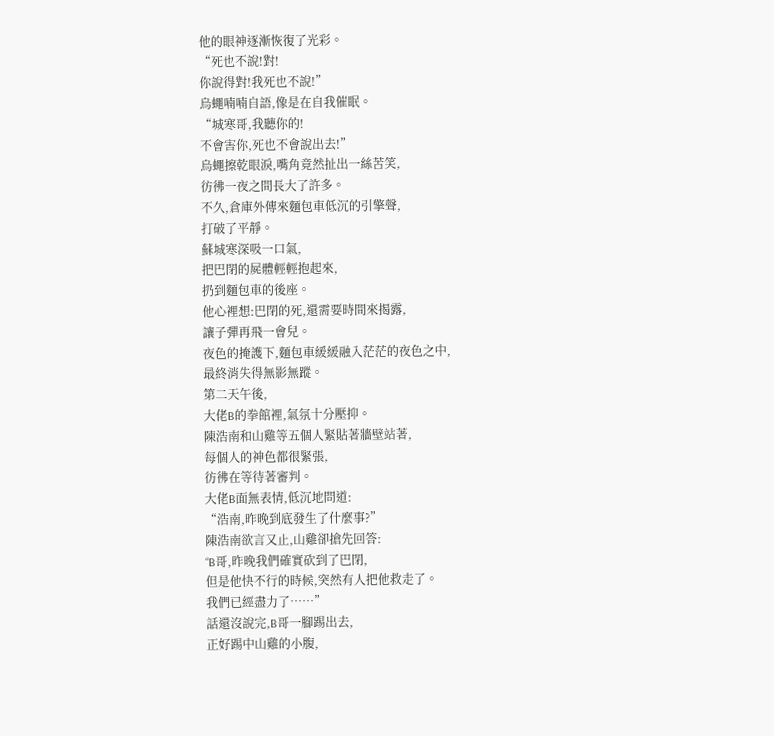他的眼神逐漸恢復了光彩。
“死也不說!對!
你說得對!我死也不說!”
烏蠅喃喃自語,像是在自我催眠。
“城寒哥,我聽你的!
不會害你,死也不會說出去!”
烏蠅擦乾眼淚,嘴角竟然扯出一絲苦笑,
彷彿一夜之間長大了許多。
不久,倉庫外傳來麵包車低沉的引擎聲,
打破了平靜。
蘇城寒深吸一口氣,
把巴閉的屍體輕輕抱起來,
扔到麵包車的後座。
他心裡想:巴閉的死,還需要時間來揭露,
讓子彈再飛一會兒。
夜色的掩護下,麵包車緩緩融入茫茫的夜色之中,
最終消失得無影無蹤。
第二天午後,
大佬B的拳館裡,氣氛十分壓抑。
陳浩南和山雞等五個人緊貼著牆壁站著,
每個人的神色都很緊張,
彷彿在等待著審判。
大佬B面無表情,低沉地問道:
“浩南,昨晚到底發生了什麼事?”
陳浩南欲言又止,山雞卻搶先回答:
“B哥,昨晚我們確實砍到了巴閉,
但是他快不行的時候,突然有人把他救走了。
我們已經盡力了……”
話還沒說完,B哥一腳踢出去,
正好踢中山雞的小腹,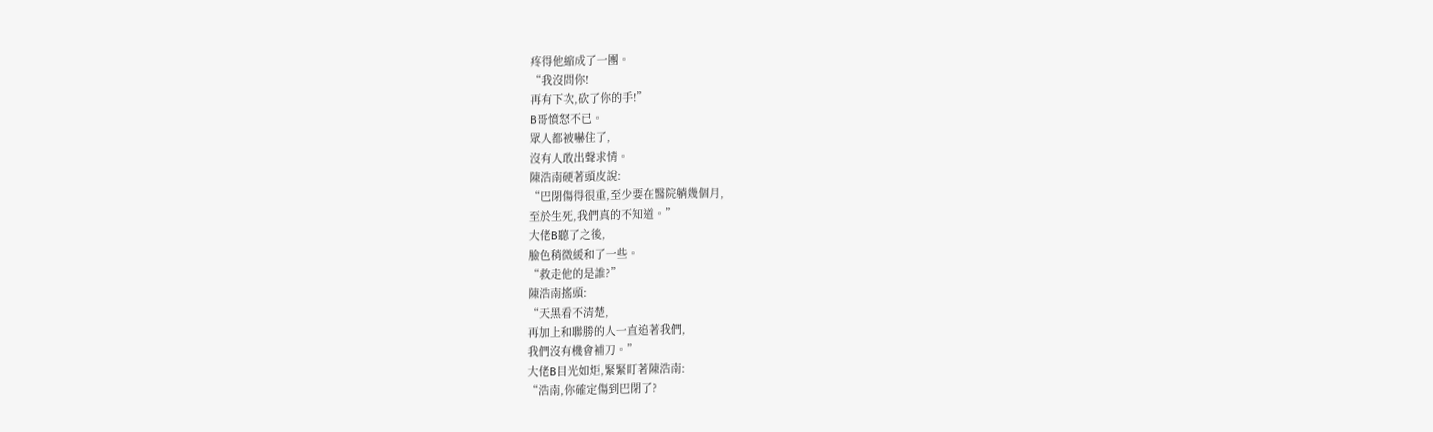疼得他縮成了一團。
“我沒問你!
再有下次,砍了你的手!”
B哥憤怒不已。
眾人都被嚇住了,
沒有人敢出聲求情。
陳浩南硬著頭皮說:
“巴閉傷得很重,至少要在醫院躺幾個月,
至於生死,我們真的不知道。”
大佬B聽了之後,
臉色稍微緩和了一些。
“救走他的是誰?”
陳浩南搖頭:
“天黑看不清楚,
再加上和聯勝的人一直追著我們,
我們沒有機會補刀。”
大佬B目光如炬,緊緊盯著陳浩南:
“浩南,你確定傷到巴閉了?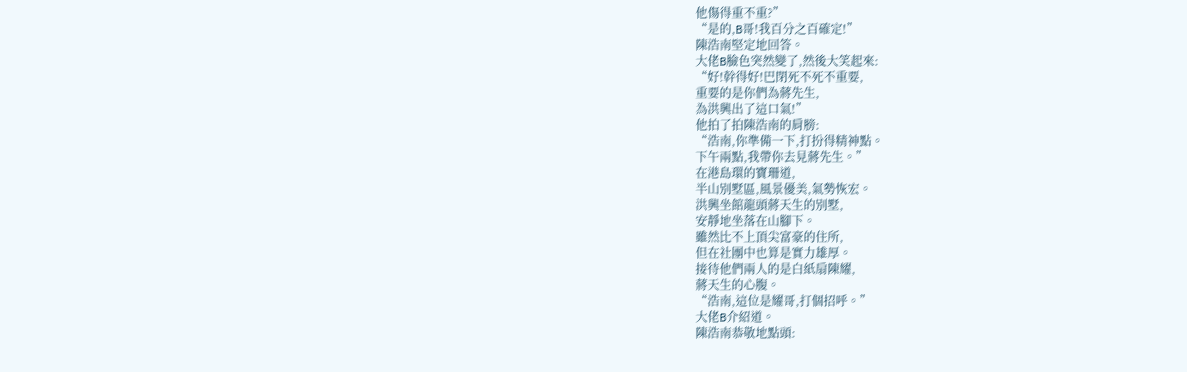他傷得重不重?”
“是的,B哥!我百分之百確定!”
陳浩南堅定地回答。
大佬B臉色突然變了,然後大笑起來:
“好!幹得好!巴閉死不死不重要,
重要的是你們為蔣先生,
為洪興出了這口氣!”
他拍了拍陳浩南的肩膀:
“浩南,你準備一下,打扮得精神點。
下午兩點,我帶你去見蔣先生。”
在港島環的寶珊道,
半山別墅區,風景優美,氣勢恢宏。
洪興坐館龍頭蔣天生的別墅,
安靜地坐落在山腳下。
雖然比不上頂尖富豪的住所,
但在社團中也算是實力雄厚。
接待他們兩人的是白紙扇陳耀,
蔣天生的心腹。
“浩南,這位是耀哥,打個招呼。”
大佬B介紹道。
陳浩南恭敬地點頭: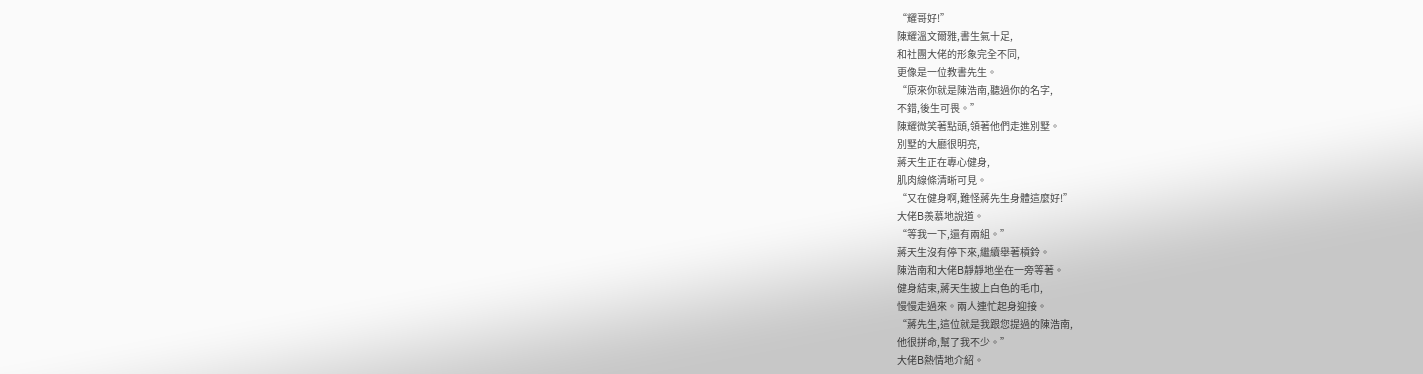“耀哥好!”
陳耀溫文爾雅,書生氣十足,
和社團大佬的形象完全不同,
更像是一位教書先生。
“原來你就是陳浩南,聽過你的名字,
不錯,後生可畏。”
陳耀微笑著點頭,領著他們走進別墅。
別墅的大廳很明亮,
蔣天生正在專心健身,
肌肉線條清晰可見。
“又在健身啊,難怪蔣先生身體這麼好!”
大佬B羨慕地說道。
“等我一下,還有兩組。”
蔣天生沒有停下來,繼續舉著槓鈴。
陳浩南和大佬B靜靜地坐在一旁等著。
健身結束,蔣天生披上白色的毛巾,
慢慢走過來。兩人連忙起身迎接。
“蔣先生,這位就是我跟您提過的陳浩南,
他很拼命,幫了我不少。”
大佬B熱情地介紹。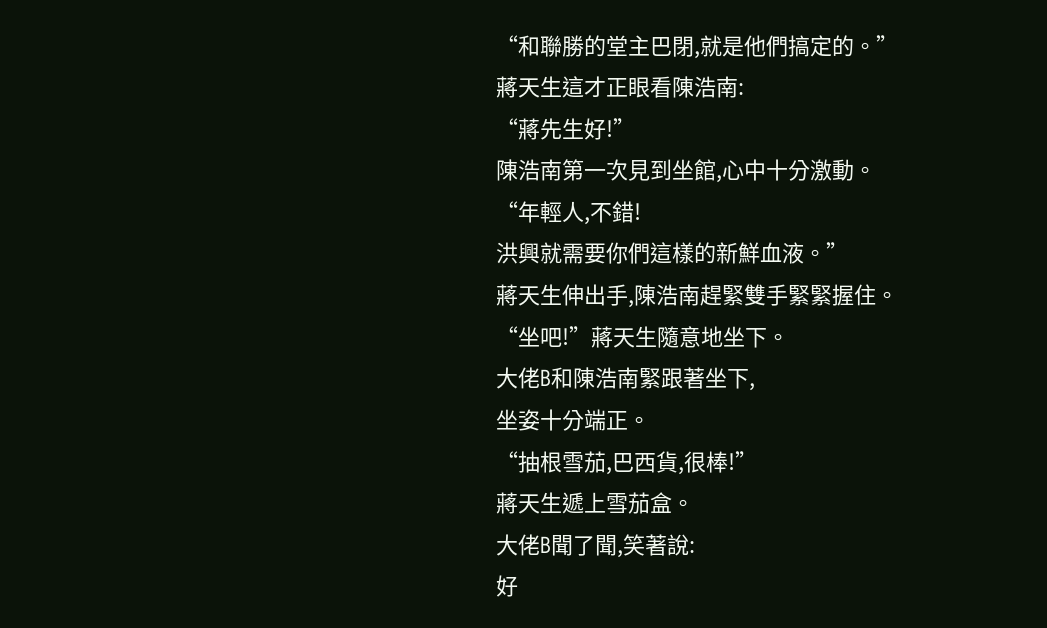“和聯勝的堂主巴閉,就是他們搞定的。”
蔣天生這才正眼看陳浩南:
“蔣先生好!”
陳浩南第一次見到坐館,心中十分激動。
“年輕人,不錯!
洪興就需要你們這樣的新鮮血液。”
蔣天生伸出手,陳浩南趕緊雙手緊緊握住。
“坐吧!”蔣天生隨意地坐下。
大佬B和陳浩南緊跟著坐下,
坐姿十分端正。
“抽根雪茄,巴西貨,很棒!”
蔣天生遞上雪茄盒。
大佬B聞了聞,笑著說:
好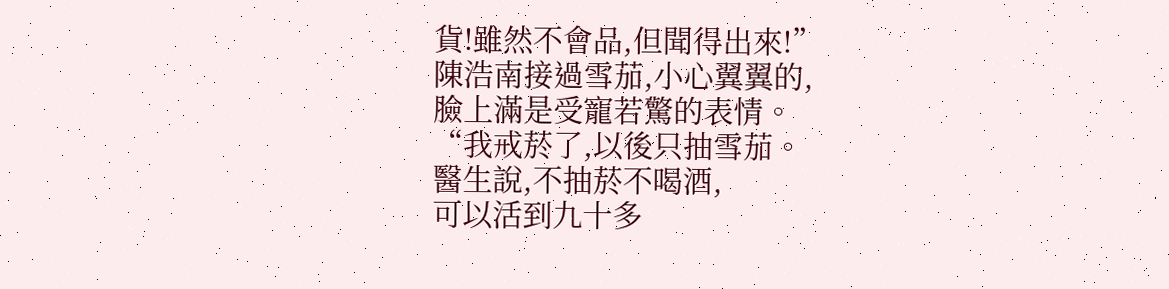貨!雖然不會品,但聞得出來!”
陳浩南接過雪茄,小心翼翼的,
臉上滿是受寵若驚的表情。
“我戒菸了,以後只抽雪茄。
醫生說,不抽菸不喝酒,
可以活到九十多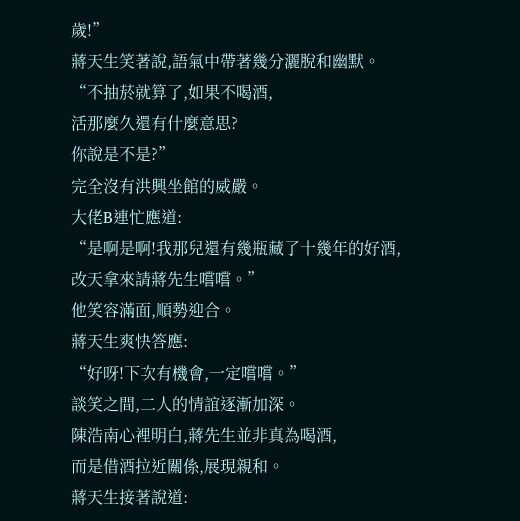歲!”
蔣天生笑著說,語氣中帶著幾分灑脫和幽默。
“不抽菸就算了,如果不喝酒,
活那麼久還有什麼意思?
你說是不是?”
完全沒有洪興坐館的威嚴。
大佬B連忙應道:
“是啊是啊!我那兒還有幾瓶藏了十幾年的好酒,
改天拿來請蔣先生嚐嚐。”
他笑容滿面,順勢迎合。
蔣天生爽快答應:
“好呀!下次有機會,一定嚐嚐。”
談笑之間,二人的情誼逐漸加深。
陳浩南心裡明白,蔣先生並非真為喝酒,
而是借酒拉近關係,展現親和。
蔣天生接著說道: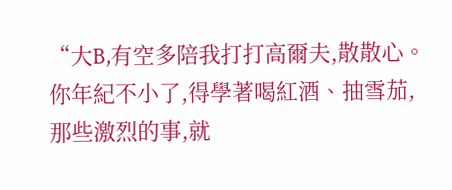“大B,有空多陪我打打高爾夫,散散心。
你年紀不小了,得學著喝紅酒、抽雪茄,
那些激烈的事,就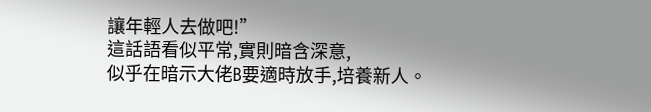讓年輕人去做吧!”
這話語看似平常,實則暗含深意,
似乎在暗示大佬B要適時放手,培養新人。